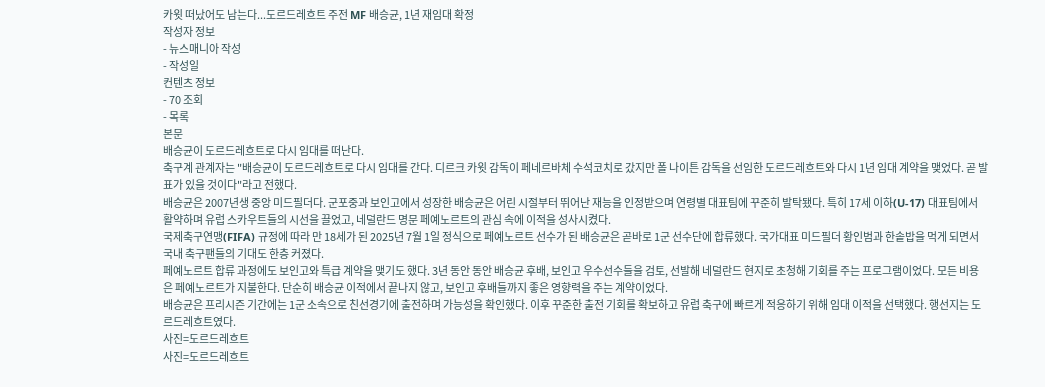카윗 떠났어도 남는다...도르드레흐트 주전 MF 배승균, 1년 재임대 확정
작성자 정보
- 뉴스매니아 작성
- 작성일
컨텐츠 정보
- 70 조회
- 목록
본문
배승균이 도르드레흐트로 다시 임대를 떠난다.
축구계 관계자는 "배승균이 도르드레흐트로 다시 임대를 간다. 디르크 카윗 감독이 페네르바체 수석코치로 갔지만 폴 나이튼 감독을 선임한 도르드레흐트와 다시 1년 임대 계약을 맺었다. 곧 발표가 있을 것이다"라고 전했다.
배승균은 2007년생 중앙 미드필더다. 군포중과 보인고에서 성장한 배승균은 어린 시절부터 뛰어난 재능을 인정받으며 연령별 대표팀에 꾸준히 발탁됐다. 특히 17세 이하(U-17) 대표팀에서 활약하며 유럽 스카우트들의 시선을 끌었고, 네덜란드 명문 페예노르트의 관심 속에 이적을 성사시켰다.
국제축구연맹(FIFA) 규정에 따라 만 18세가 된 2025년 7월 1일 정식으로 페예노르트 선수가 된 배승균은 곧바로 1군 선수단에 합류했다. 국가대표 미드필더 황인범과 한솥밥을 먹게 되면서 국내 축구팬들의 기대도 한층 커졌다.
페예노르트 합류 과정에도 보인고와 특급 계약을 맺기도 했다. 3년 동안 동안 배승균 후배, 보인고 우수선수들을 검토, 선발해 네덜란드 현지로 초청해 기회를 주는 프로그램이었다. 모든 비용은 페예노르트가 지불한다. 단순히 배승균 이적에서 끝나지 않고, 보인고 후배들까지 좋은 영향력을 주는 계약이었다.
배승균은 프리시즌 기간에는 1군 소속으로 친선경기에 출전하며 가능성을 확인했다. 이후 꾸준한 출전 기회를 확보하고 유럽 축구에 빠르게 적응하기 위해 임대 이적을 선택했다. 행선지는 도르드레흐트였다.
사진=도르드레흐트
사진=도르드레흐트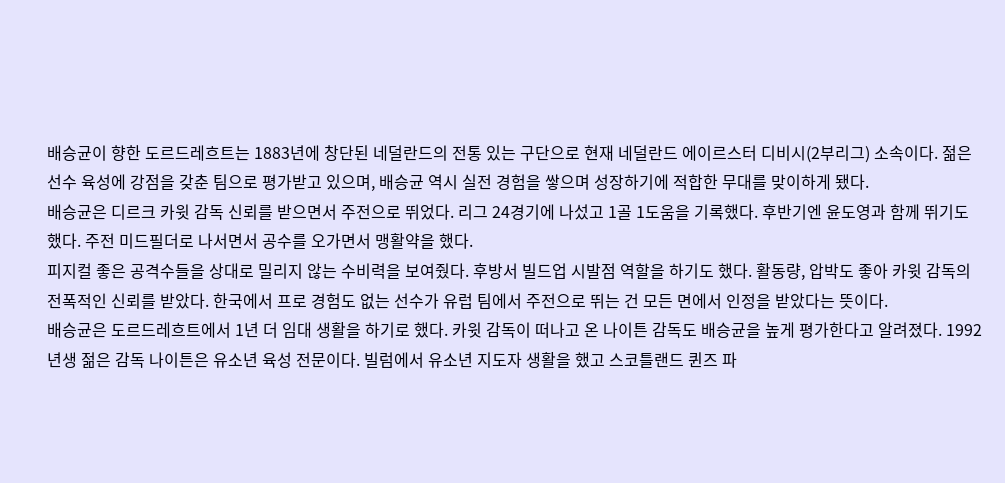배승균이 향한 도르드레흐트는 1883년에 창단된 네덜란드의 전통 있는 구단으로 현재 네덜란드 에이르스터 디비시(2부리그) 소속이다. 젊은 선수 육성에 강점을 갖춘 팀으로 평가받고 있으며, 배승균 역시 실전 경험을 쌓으며 성장하기에 적합한 무대를 맞이하게 됐다.
배승균은 디르크 카윗 감독 신뢰를 받으면서 주전으로 뛰었다. 리그 24경기에 나섰고 1골 1도움을 기록했다. 후반기엔 윤도영과 함께 뛰기도 했다. 주전 미드필더로 나서면서 공수를 오가면서 맹활약을 했다.
피지컬 좋은 공격수들을 상대로 밀리지 않는 수비력을 보여줬다. 후방서 빌드업 시발점 역할을 하기도 했다. 활동량, 압박도 좋아 카윗 감독의 전폭적인 신뢰를 받았다. 한국에서 프로 경험도 없는 선수가 유럽 팀에서 주전으로 뛰는 건 모든 면에서 인정을 받았다는 뜻이다.
배승균은 도르드레흐트에서 1년 더 임대 생활을 하기로 했다. 카윗 감독이 떠나고 온 나이튼 감독도 배승균을 높게 평가한다고 알려졌다. 1992년생 젊은 감독 나이튼은 유소년 육성 전문이다. 빌럼에서 유소년 지도자 생활을 했고 스코틀랜드 퀸즈 파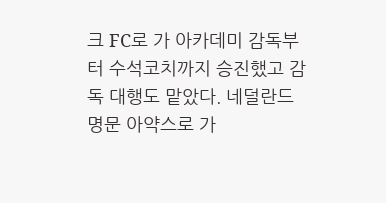크 FC로 가 아카데미 감독부터 수석코치까지 승진했고 감독 대행도 맡았다. 네덜란드 명문 아약스로 가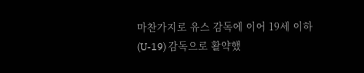마찬가지로 유스 감독에 이어 19세 이하(U-19) 감독으로 활약했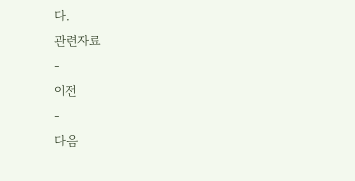다.
관련자료
-
이전
-
다음